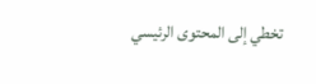تخطي إلى المحتوى الرئيسي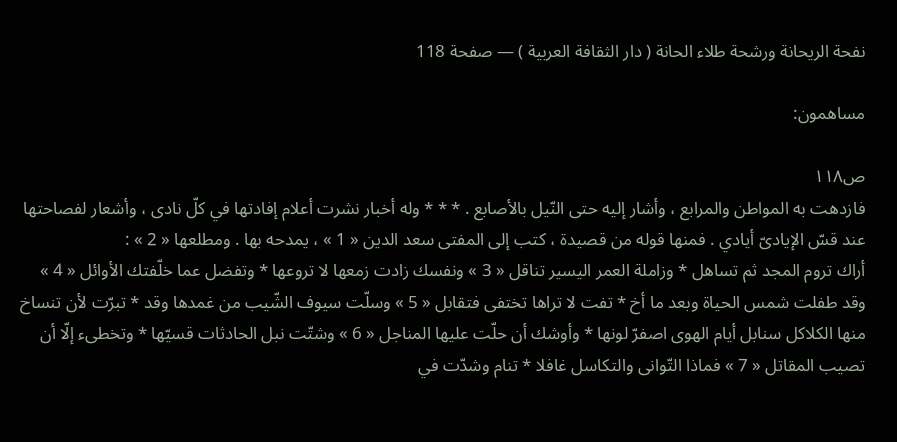نفحة الريحانة ورشحة طلاء الحانة ( دار الثقافة العربية ) — صفحة 118

مساهمون:

ص١١٨
فازدهت به المواطن والمرابع ، وأشار إليه حتى النّيل بالأصابع . * * * وله أخبار نشرت أعلام إفادتها في كلّ نادى ، وأشعار لفصاحتها عند قسّ الإيادىّ أيادي . فمنها قوله من قصيدة ، كتب إلى المفتى سعد الدين « 1 » ، يمدحه بها . ومطلعها « 2 » :
أراك تروم المجد ثم تساهل * وزاملة العمر اليسير تناقل « 3 » ونفسك زادت زمعها لا تروعها * وتفضل عما خلّفتك الأوائل « 4 » وقد طفلت شمس الحياة وبعد ما أخ * تفت لا تراها تختفى فتقابل « 5 » وسلّت سيوف الشّيب من غمدها وقد * تبرّت لأن تنساخ منها الكلاكل سنابل أيام الهوى اصفرّ لونها * وأوشك أن حلّت عليها المناجل « 6 » وشتّت نبل الحادثات قسيّها * وتخطىء إلّا أن تصيب المقاتل « 7 » فماذا التّوانى والتكاسل غافلا * تنام وشدّت في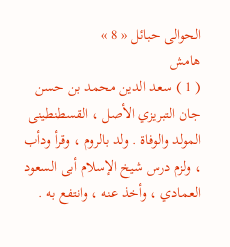الحوالى حبائل « 8 »
هامش
( 1 ) سعد الدين محمد بن حسن جان التبريزي الأصل ، القسطنطينى المولد والوفاة . ولد بالروم ، وقرأ ودأب ، ولزم درس شيخ الإسلام أبى السعود العمادي ، وأخذ عنه ، وانتفع به .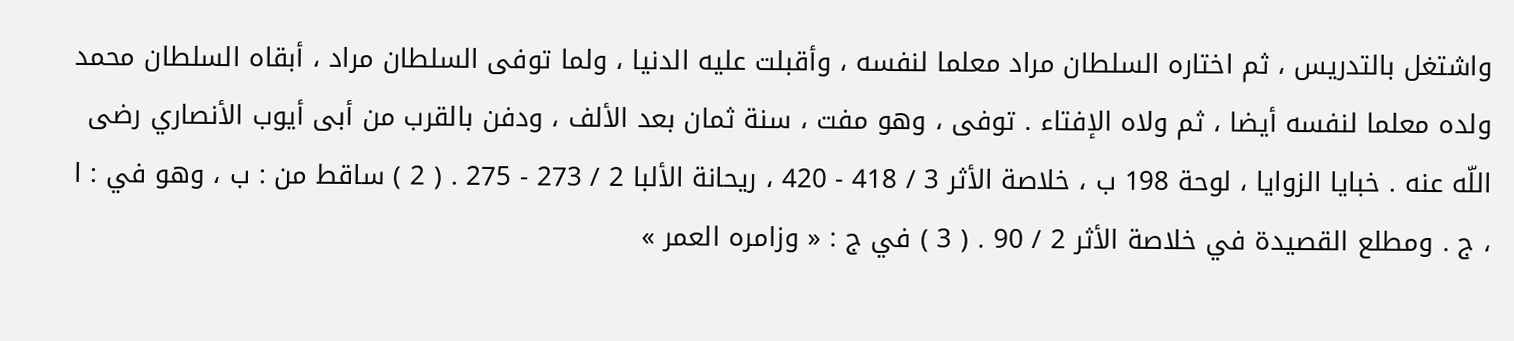واشتغل بالتدريس ، ثم اختاره السلطان مراد معلما لنفسه ، وأقبلت عليه الدنيا ، ولما توفى السلطان مراد ، أبقاه السلطان محمد ولده معلما لنفسه أيضا ، ثم ولاه الإفتاء . توفى ، وهو مفت ، سنة ثمان بعد الألف ، ودفن بالقرب من أبى أيوب الأنصاري رضى اللّه عنه . خبايا الزوايا ، لوحة 198 ب ، خلاصة الأثر 3 / 418 - 420 ، ريحانة الألبا 2 / 273 - 275 . ( 2 ) ساقط من : ب ، وهو في : ا ، ج . ومطلع القصيدة في خلاصة الأثر 2 / 90 . ( 3 ) في ج : « وزامره العمر »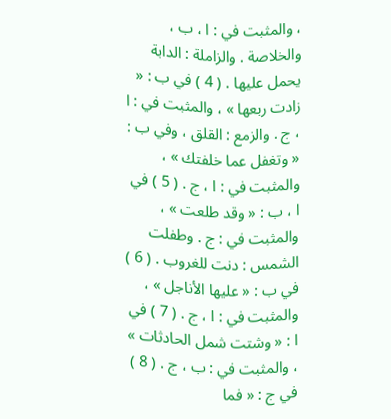، والمثبت في : ا ، ب ، والخلاصة . والزاملة : الدابة يحمل عليها . ( 4 ) في ب : « زادت ربعها » ، والمثبت في : ا ، ج . والزمع : القلق ، وفي ب : « وتغفل عما خلفتك » ، والمثبت في : ا ، ج . ( 5 ) في ا ، ب : « وقد طلعت » ، والمثبت في : ج . وطفلت الشمس : دنت للغروب . ( 6 ) في ب : « عليها الأناجل » ، والمثبت في : ا ، ج . ( 7 ) في ا : « وشتت شمل الحادثات » ، والمثبت في : ب ، ج . ( 8 ) في ج : « فما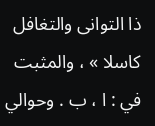ذا التوانى والتغافل كاسلا » ، والمثبت في : ا ، ب . وحوالي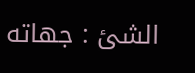الشئ : جهاته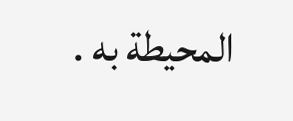المحيطة به .